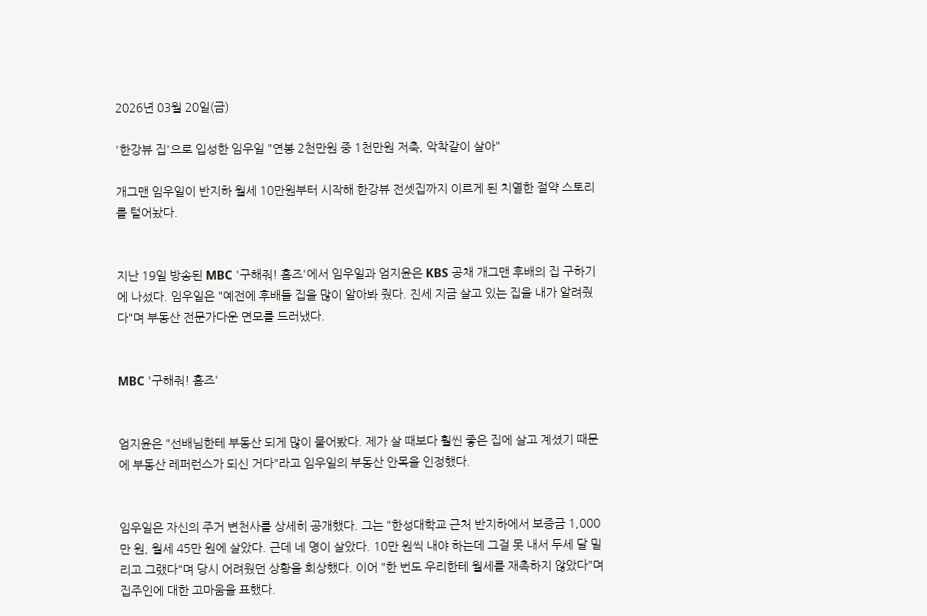2026년 03월 20일(금)

'한강뷰 집'으로 입성한 임우일 "연봉 2천만원 중 1천만원 저축, 악착같이 살아"

개그맨 임우일이 반지하 월세 10만원부터 시작해 한강뷰 전셋집까지 이르게 된 치열한 절약 스토리를 털어놨다.


지난 19일 방송된 MBC '구해줘! 홈즈'에서 임우일과 엄지윤은 KBS 공채 개그맨 후배의 집 구하기에 나섰다. 임우일은 "예전에 후배들 집을 많이 알아봐 줬다. 진세 지금 살고 있는 집을 내가 알려줬다"며 부동산 전문가다운 면모를 드러냈다.


MBC '구해줘! 홈즈'


엄지윤은 "선배님한테 부동산 되게 많이 물어봤다. 제가 살 때보다 훨씬 좋은 집에 살고 계셨기 때문에 부동산 레퍼런스가 되신 거다"라고 임우일의 부동산 안목을 인정했다.


임우일은 자신의 주거 변천사를 상세히 공개했다. 그는 "한성대학교 근처 반지하에서 보증금 1,000만 원, 월세 45만 원에 살았다. 근데 네 명이 살았다. 10만 원씩 내야 하는데 그걸 못 내서 두세 달 밀리고 그랬다"며 당시 어려웠던 상황을 회상했다. 이어 "한 번도 우리한테 월세를 재촉하지 않았다"며 집주인에 대한 고마움을 표했다.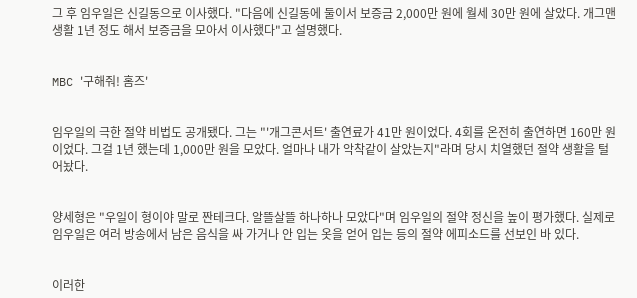그 후 임우일은 신길동으로 이사했다. "다음에 신길동에 둘이서 보증금 2,000만 원에 월세 30만 원에 살았다. 개그맨 생활 1년 정도 해서 보증금을 모아서 이사했다"고 설명했다.


MBC '구해줘! 홈즈'


임우일의 극한 절약 비법도 공개됐다. 그는 "'개그콘서트' 출연료가 41만 원이었다. 4회를 온전히 출연하면 160만 원이었다. 그걸 1년 했는데 1,000만 원을 모았다. 얼마나 내가 악착같이 살았는지"라며 당시 치열했던 절약 생활을 털어놨다.


양세형은 "우일이 형이야 말로 짠테크다. 알뜰살뜰 하나하나 모았다"며 임우일의 절약 정신을 높이 평가했다. 실제로 임우일은 여러 방송에서 남은 음식을 싸 가거나 안 입는 옷을 얻어 입는 등의 절약 에피소드를 선보인 바 있다.


이러한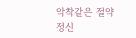악착같은 절약 정신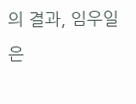의 결과, 임우일은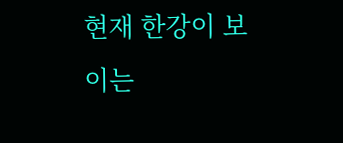현재 한강이 보이는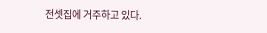전셋집에 거주하고 있다.